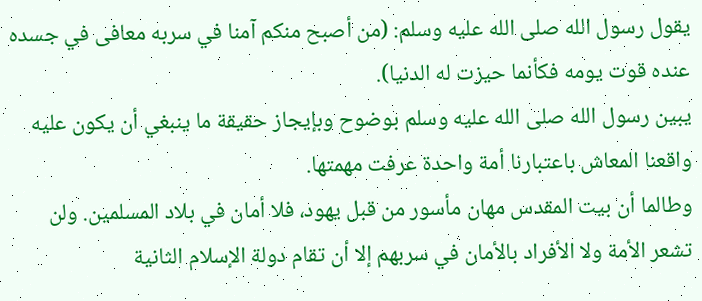يقول رسول الله صلى الله عليه وسلم: (من أصبح منكم آمنا في سربه معافى في جسده عنده قوت يومه فكأنما حيزت له الدنيا).
يبين رسول الله صلى الله عليه وسلم بوضوح وبإيجاز حقيقة ما ينبغي أن يكون عليه واقعنا المعاش باعتبارنا أمة واحدة عرفت مهمتها.
وطالما أن بيت المقدس مهان مأسور من قبل يهود، فلا أمان في بلاد المسلمين. ولن تشعر الأمة ولا الأفراد بالأمان في سربهم إلا أن تقام دولة الإسلام الثانية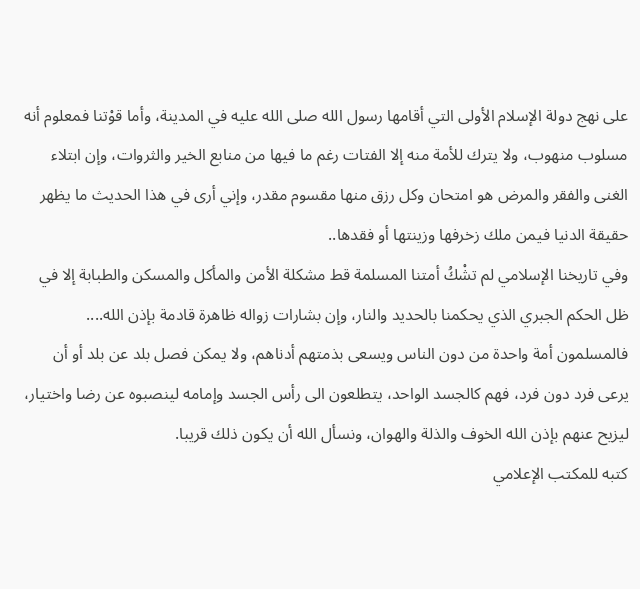على نهج دولة الإسلام الأولى التي أقامها رسول الله صلى الله عليه في المدينة، وأما قوْتنا فمعلوم أنه مسلوب منهوب، ولا يترك للأمة منه إلا الفتات رغم ما فيها من منابع الخير والثروات، وإن ابتلاء الغنى والفقر والمرض هو امتحان وكل رزق منها مقسوم مقدر، وإني أرى في هذا الحديث ما يظهر حقيقة الدنيا فيمن ملك زخرفها وزينتها أو فقدها..
وفي تاريخنا الإسلامي لم تشْكُ أمتنا المسلمة قط مشكلة الأمن والمأكل والمسكن والطبابة إلا في ظل الحكم الجبري الذي يحكمنا بالحديد والنار، وإن بشارات زواله ظاهرة قادمة بإذن الله....
فالمسلمون أمة واحدة من دون الناس ويسعى بذمتهم أدناهم، ولا يمكن فصل بلد عن بلد أو أن يرعى فرد دون فرد، فهم كالجسد الواحد، يتطلعون الى رأس الجسد وإمامه لينصبوه عن رضا واختيار، ليزيح عنهم بإذن الله الخوف والذلة والهوان، ونسأل الله أن يكون ذلك قريبا.
كتبه للمكتب الإعلامي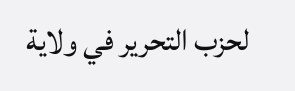لحزب التحرير في ولاية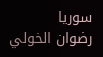سوريا
رضوان الخولي